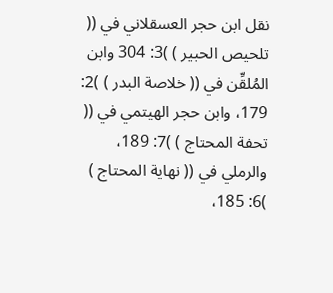نقل ابن حجر العسقلاني في (( تلحيص الحبير ) )3: 304 وابن المُلقِّن في (( خلاصة البدر ) )2: 179، وابن حجر الهيتمي في (( تحفة المحتاج ) )7: 189، والرملي في (( نهاية المحتاج ) )6: 185،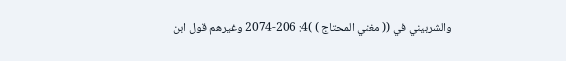والشربيني في (( مغني المحتاج ) )4: 206-2074 وغيرهم قول ابن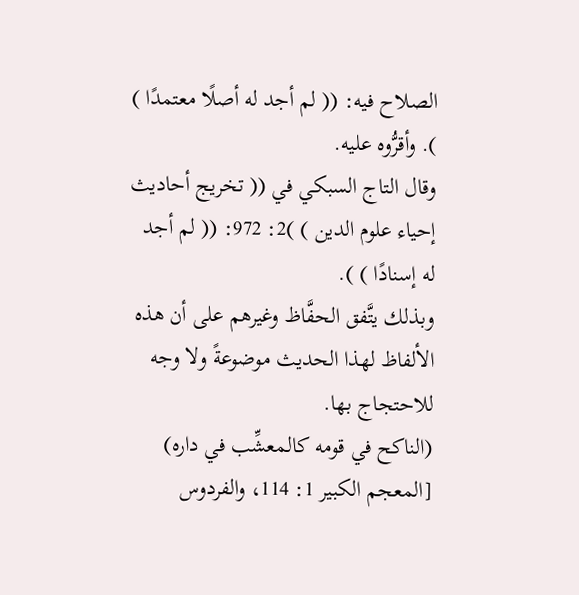الصلاح فيه: (( لم أجد له أصلًا معتمدًا ) ). وأقرُّوه عليه.
وقال التاج السبكي في (( تخريج أحاديث إحياء علوم الدين ) )2: 972: (( لم أجد له إسنادًا ) ).
وبذلك يتَّفق الحفَّاظ وغيرهم على أن هذه الألفاظ لهذا الحديث موضوعةً ولا وجه للاحتجاج بها.
(الناكح في قومه كالمعشِّب في داره) [المعجم الكبير 1: 114، والفردوس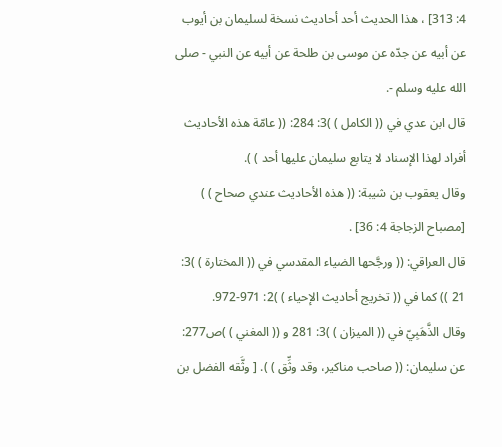4: 313] ، هذا الحديث أحد أحاديث نسخة لسليمان بن أيوب عن أبيه عن جدّه عن موسى بن طلحة عن أبيه عن النبي - صلى الله عليه وسلم -.
قال ابن عدي في (( الكامل ) )3: 284: (( عامّة هذه الأحاديث أفراد لهذا الإسناد لا يتابع سليمان عليها أحد ) ).
وقال يعقوب بن شيبة: (( هذه الأحاديث عندي صحاح ) ) [مصباح الزجاجة 4: 36] .
قال العراقي: (( ورجَّحها الضياء المقدسي في (( المختارة ) )3: 21 )) كما في (( تخريج أحاديث الإحياء ) )2: 971-972.
وقال الذَّهَبِيّ في (( الميزان ) )3: 281 و (( المغني ) )ص277: عن سليمان: (( صاحب مناكير، وقد وثِّق ) ). [ وثَّقه الفضل بن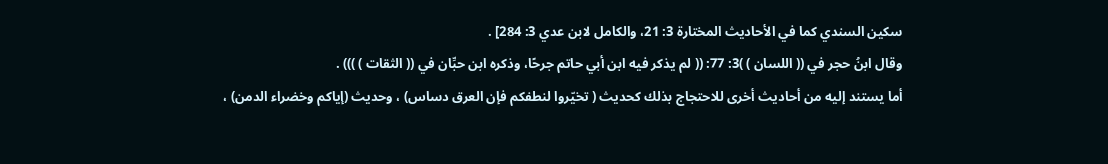سكين السندي كما في الأحاديث المختارة 3: 21، والكامل لابن عدي 3: 284] .
وقال ابنُ حجر في (( اللسان ) )3: 77: (( لم يذكر فيه ابن أبي حاتم جرحًا، وذكره ابن حبِّان في (( الثقات ) ))) .
أما يستند إليه من أحاديث أخرى للاحتجاج بذلك كحديث ( تخيّروا لنطفكم فإن العرق دساس) ، وحديث (إياكم وخضراء الدمن) ،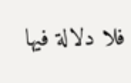فلا دلالة فيها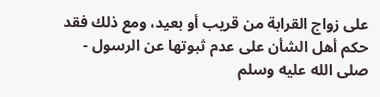على زواج القرابة من قريب أو بعيد، ومع ذلك فقد حكم أهل الشأن على عدم ثبوتها عن الرسول - صلى الله عليه وسلم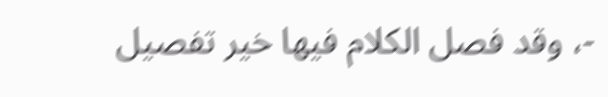-، وقد فصل الكلام فيها خير تفصيل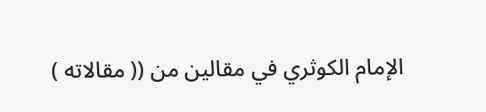الإمام الكوثري في مقالين من (( مقالاته )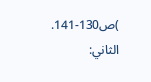)ص130-141.
الثاني: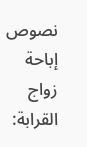نصوص إباحة زواج القرابة: